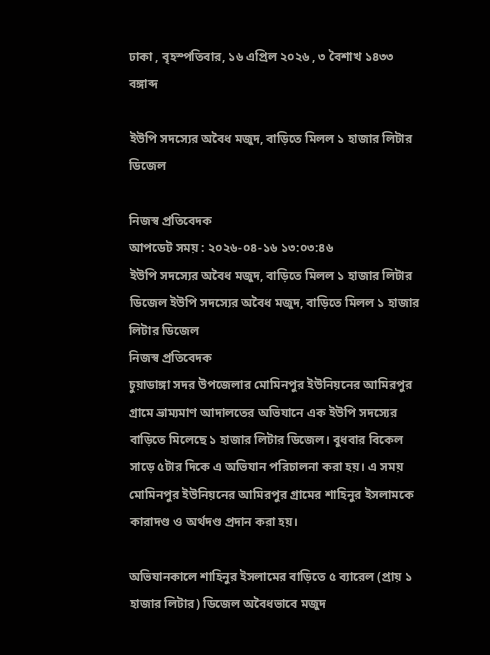ঢাকা , বৃহস্পতিবার, ১৬ এপ্রিল ২০২৬ , ৩ বৈশাখ ১৪৩৩ বঙ্গাব্দ

ইউপি সদস্যের অবৈধ মজুদ, বাড়িতে মিলল ১ হাজার লিটার ডিজেল

নিজস্ব প্রতিবেদক
আপডেট সময় : ২০২৬-০৪-১৬ ১৩:০৩:৪৬
ইউপি সদস্যের অবৈধ মজুদ, বাড়িতে মিলল ১ হাজার লিটার ডিজেল ইউপি সদস্যের অবৈধ মজুদ, বাড়িতে মিলল ১ হাজার লিটার ডিজেল
নিজস্ব প্রতিবেদক
চুয়াডাঙ্গা সদর উপজেলার মোমিনপুর ইউনিয়নের আমিরপুর গ্রামে ভ্রাম্যমাণ আদালতের অভিযানে এক ইউপি সদস্যের বাড়িতে মিলেছে ১ হাজার লিটার ডিজেল। বুধবার বিকেল সাড়ে ৫টার দিকে এ অভিযান পরিচালনা করা হয়। এ সময় মোমিনপুর ইউনিয়নের আমিরপুর গ্রামের শাহিনুর ইসলামকে কারাদণ্ড ও অর্থদণ্ড প্রদান করা হয়।

অভিযানকালে শাহিনুর ইসলামের বাড়িতে ৫ ব্যারেল (প্রায় ১ হাজার লিটার) ডিজেল অবৈধভাবে মজুদ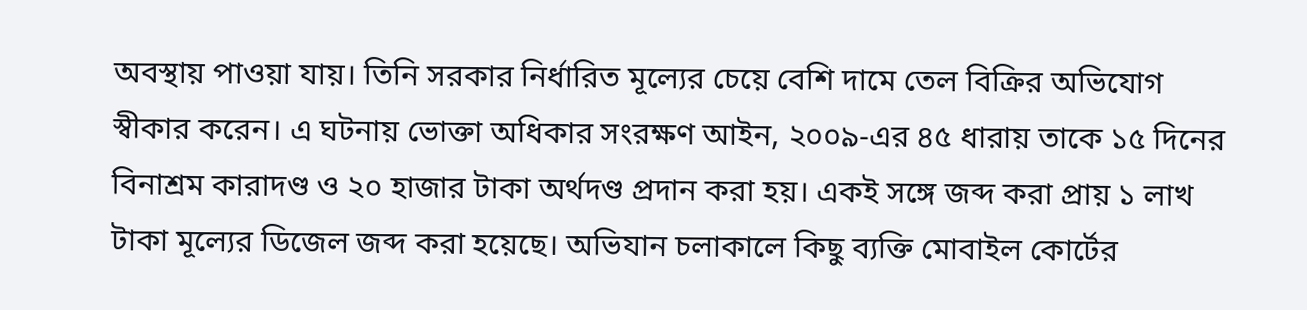অবস্থায় পাওয়া যায়। তিনি সরকার নির্ধারিত মূল্যের চেয়ে বেশি দামে তেল বিক্রির অভিযোগ স্বীকার করেন। এ ঘটনায় ভোক্তা অধিকার সংরক্ষণ আইন, ২০০৯-এর ৪৫ ধারায় তাকে ১৫ দিনের বিনাশ্রম কারাদণ্ড ও ২০ হাজার টাকা অর্থদণ্ড প্রদান করা হয়। একই সঙ্গে জব্দ করা প্রায় ১ লাখ টাকা মূল্যের ডিজেল জব্দ করা হয়েছে। অভিযান চলাকালে কিছু ব্যক্তি মোবাইল কোর্টের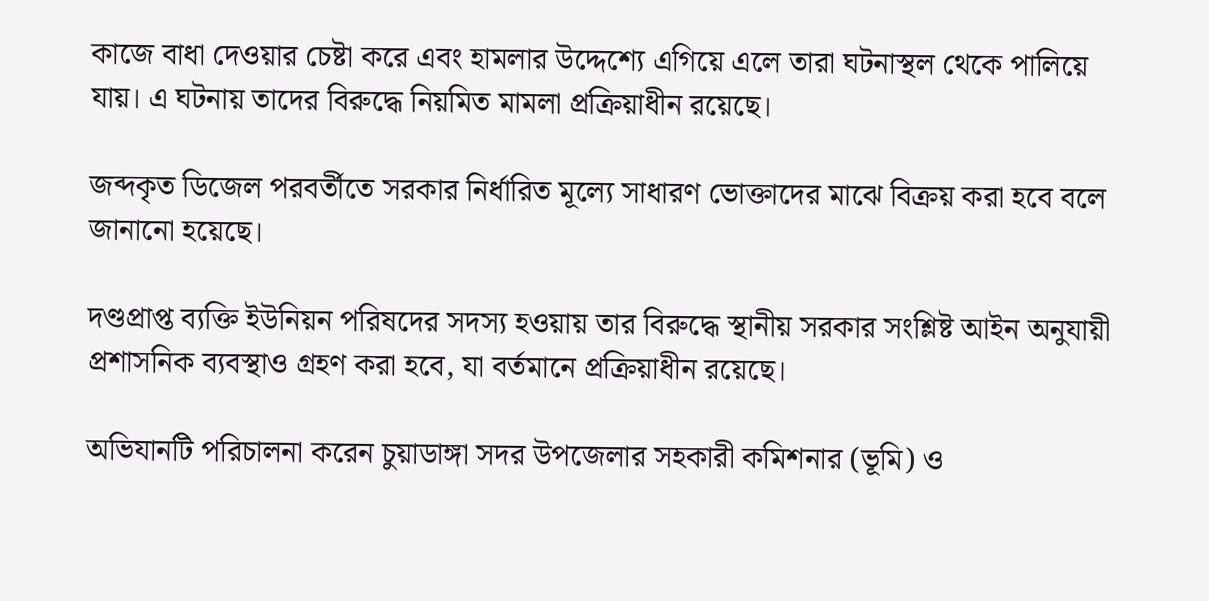কাজে বাধা দেওয়ার চেষ্টা করে এবং হামলার উদ্দেশ্যে এগিয়ে এলে তারা ঘটনাস্থল থেকে পালিয়ে যায়। এ ঘটনায় তাদের বিরুদ্ধে নিয়মিত মামলা প্রক্রিয়াধীন রয়েছে।

জব্দকৃত ডিজেল পরবর্তীতে সরকার নির্ধারিত মূল্যে সাধারণ ভোক্তাদের মাঝে বিক্রয় করা হবে বলে জানানো হয়েছে।

দণ্ডপ্রাপ্ত ব্যক্তি ইউনিয়ন পরিষদের সদস্য হওয়ায় তার বিরুদ্ধে স্থানীয় সরকার সংশ্লিষ্ট আইন অনুযায়ী প্রশাসনিক ব্যবস্থাও গ্রহণ করা হবে, যা বর্তমানে প্রক্রিয়াধীন রয়েছে।

অভিযানটি পরিচালনা করেন চুয়াডাঙ্গা সদর উপজেলার সহকারী কমিশনার (ভূমি) ও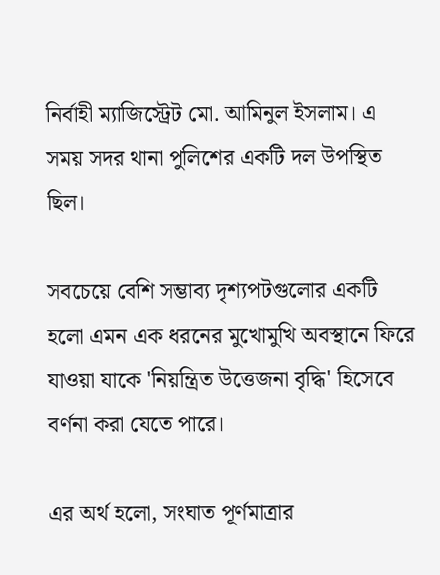নির্বাহী ম্যাজিস্ট্রেট মো. আমিনুল ইসলাম। এ সময় সদর থানা পুলিশের একটি দল উপস্থিত ছিল।

সবচেয়ে বেশি সম্ভাব্য দৃশ্যপটগুলোর একটি হলো এমন এক ধরনের মুখোমুখি অবস্থানে ফিরে যাওয়া যাকে 'নিয়ন্ত্রিত উত্তেজনা বৃদ্ধি' হিসেবে বর্ণনা করা যেতে পারে।

এর অর্থ হলো, সংঘাত পূর্ণমাত্রার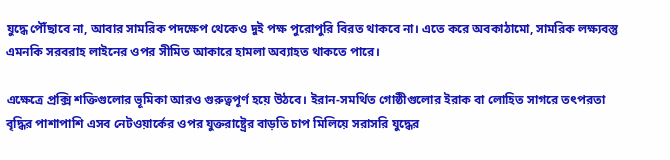যুদ্ধে পৌঁছাবে না, আবার সামরিক পদক্ষেপ থেকেও দুই পক্ষ পুরোপুরি বিরত থাকবে না। এতে করে অবকাঠামো, সামরিক লক্ষ্যবস্তু এমনকি সরবরাহ লাইনের ওপর সীমিত আকারে হামলা অব্যাহত থাকতে পারে।

এক্ষেত্রে প্রক্সি শক্তিগুলোর ভূমিকা আরও গুরুত্বপূর্ণ হয়ে উঠবে। ইরান-সমর্থিত গোষ্ঠীগুলোর ইরাক বা লোহিত সাগরে তৎপরতা বৃদ্ধির পাশাপাশি এসব নেটওয়ার্কের ওপর যুক্তরাষ্ট্রের বাড়তি চাপ মিলিয়ে সরাসরি যুদ্ধের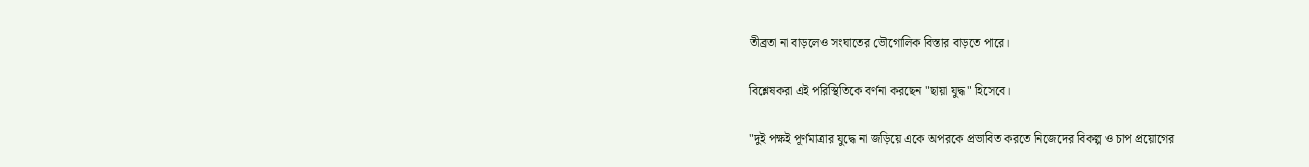তীব্রতা না বাড়লেও সংঘাতের ভৌগোলিক বিস্তার বাড়তে পারে।

বিশ্লেষকরা এই পরিস্থিতিকে বর্ণনা করছেন "ছায়া যুদ্ধ" হিসেবে।

"দুই পক্ষই পূর্ণমাত্রার যুদ্ধে না জড়িয়ে একে অপরকে প্রভাবিত করতে নিজেদের বিকল্প ও চাপ প্রয়োগের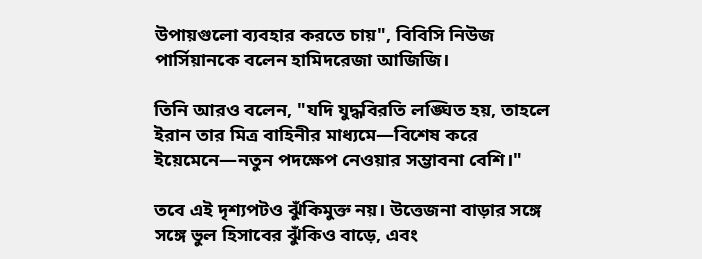উপায়গুলো ব্যবহার করতে চায়", বিবিসি নিউজ পার্সিয়ানকে বলেন হামিদরেজা আজিজি।

তিনি আরও বলেন, "যদি যুদ্ধবিরতি লঙ্ঘিত হয়, তাহলে ইরান তার মিত্র বাহিনীর মাধ্যমে—বিশেষ করে ইয়েমেনে—নতুন পদক্ষেপ নেওয়ার সম্ভাবনা বেশি।"

তবে এই দৃশ্যপটও ঝুঁকিমুক্ত নয়। উত্তেজনা বাড়ার সঙ্গে সঙ্গে ভুল হিসাবের ঝুঁকিও বাড়ে, এবং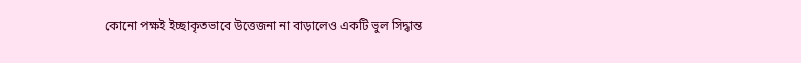কোনো পক্ষই ইচ্ছাকৃতভাবে উত্তেজনা না বাড়ালেও একটি ভুল সিদ্ধান্ত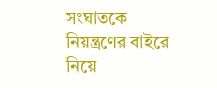সংঘাতকে নিয়ন্ত্রণের বাইরে নিয়ে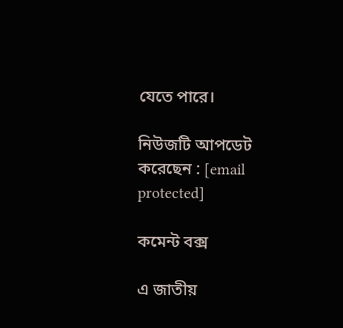যেতে পারে।

নিউজটি আপডেট করেছেন : [email protected]

কমেন্ট বক্স

এ জাতীয়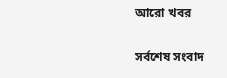আরো খবর

সর্বশেষ সংবাদ